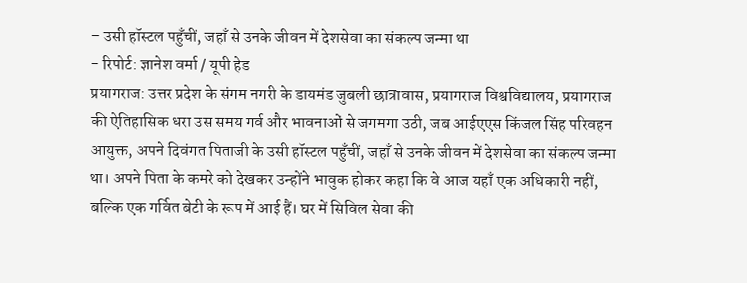– उसी हॉस्टल पहुँचीं, जहाँ से उनके जीवन में देशसेवा का संकल्प जन्मा था
- रिपोर्ट: ज्ञानेश वर्मा / यूपी हेड
प्रयागराज: उत्तर प्रदेश के संगम नगरी के डायमंड जुबली छात्रावास, प्रयागराज विश्वविद्यालय, प्रयागराज की ऐतिहासिक धरा उस समय गर्व और भावनाओं से जगमगा उठी, जब आईएएस किंजल सिंह परिवहन आयुक्त, अपने दिवंगत पिताजी के उसी हॉस्टल पहुँचीं, जहाँ से उनके जीवन में देशसेवा का संकल्प जन्मा था। अपने पिता के कमरे को देखकर उन्होंने भावुक होकर कहा कि वे आज यहाँ एक अधिकारी नहीं, बल्कि एक गर्वित बेटी के रूप में आई हैं। घर में सिविल सेवा की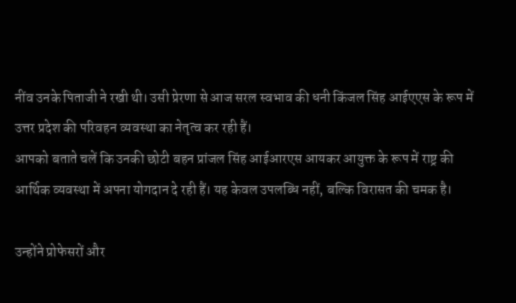नींव उनके पिताजी ने रखी थी। उसी प्रेरणा से आज सरल स्वभाव की धनी किंजल सिंह आईएएस के रूप में उत्तर प्रदेश की परिवहन व्यवस्था का नेतृत्व कर रही हैं।
आपको बताते चलें कि उनकी छोटी बहन प्रांजल सिंह आईआरएस आयकर आयुक्त के रूप में राष्ट्र की आर्थिक व्यवस्था में अपना योगदान दे रही हैं। यह केवल उपलब्धि नहीं, बल्कि विरासत की चमक है।

उन्होंने प्रोफेसरों और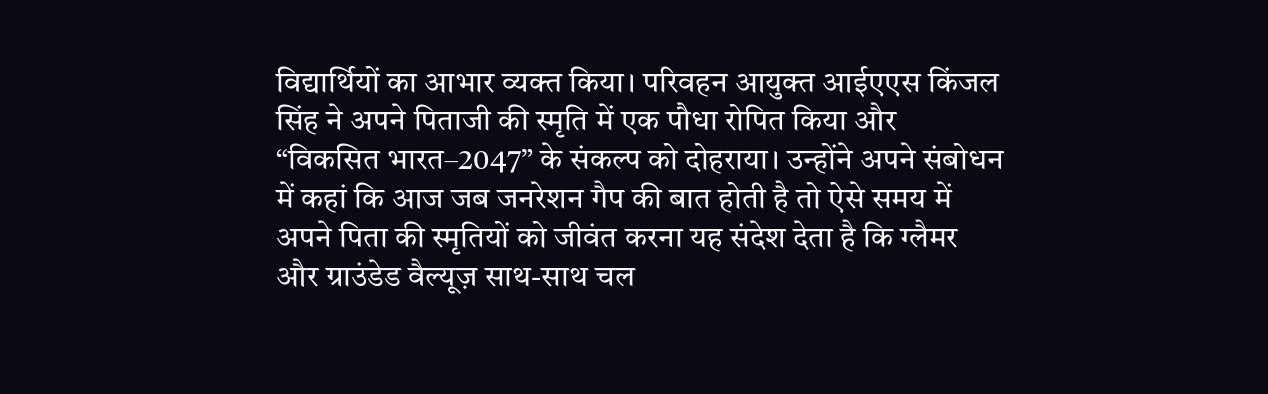विद्यार्थियों का आभार व्यक्त किया। परिवहन आयुक्त आईएएस किंजल सिंह ने अपने पिताजी की स्मृति में एक पौधा रोपित किया और “विकसित भारत–2047” के संकल्प को दोहराया। उन्होंने अपने संबोधन में कहां कि आज जब जनरेशन गैप की बात होती है तो ऐसे समय में अपने पिता की स्मृतियों को जीवंत करना यह संदेश देता है कि ग्लैमर और ग्राउंडेड वैल्यूज़ साथ-साथ चल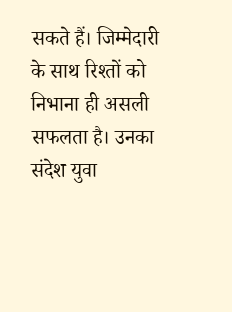सकते हैं। जिम्मेदारी के साथ रिश्तों को निभाना ही असली सफलता है। उनका संदेश युवा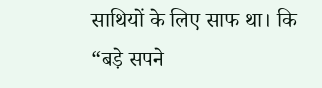साथियों के लिए साफ था। कि “बड़े सपने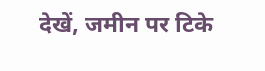देखें, जमीन पर टिके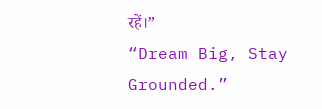रहें।”
“Dream Big, Stay Grounded.”